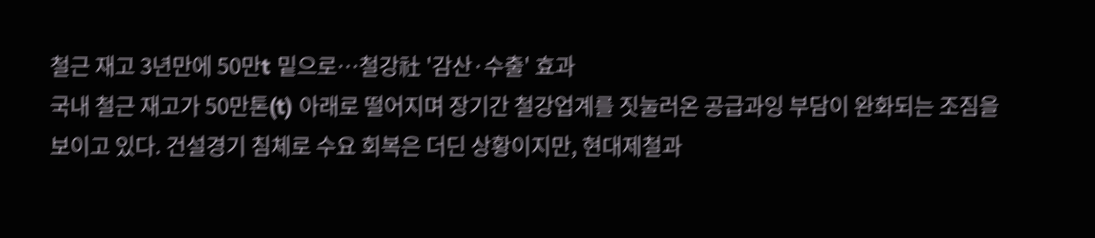철근 재고 3년만에 50만t 밑으로…철강社 '감산·수출' 효과
국내 철근 재고가 50만톤(t) 아래로 떨어지며 장기간 철강업계를 짓눌러온 공급과잉 부담이 완화되는 조짐을 보이고 있다. 건설경기 침체로 수요 회복은 더딘 상황이지만, 현대제철과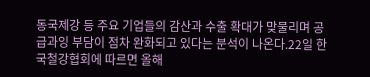동국제강 등 주요 기업들의 감산과 수출 확대가 맞물리며 공급과잉 부담이 점차 완화되고 있다는 분석이 나온다.22일 한국철강협회에 따르면 올해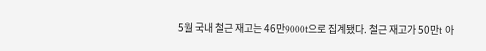5월 국내 철근 재고는 46만9000t으로 집계됐다. 철근 재고가 50만t 아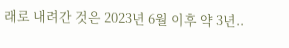래로 내려간 것은 2023년 6월 이후 약 3년..